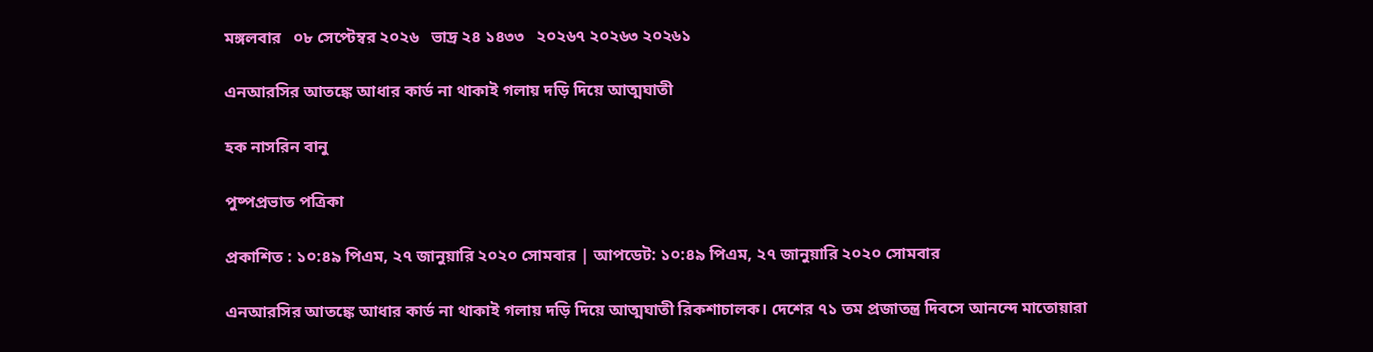মঙ্গলবার   ০৮ সেপ্টেম্বর ২০২৬   ভাদ্র ২৪ ১৪৩৩   ২০২৬৭ ২০২৬৩ ২০২৬১

এনআরসির আতঙ্কে আধার কার্ড না থাকাই গলায় দড়ি দিয়ে আত্মঘাতী

হক নাসরিন বানু

পুষ্পপ্রভাত পত্রিকা

প্রকাশিত : ১০:৪৯ পিএম, ২৭ জানুয়ারি ২০২০ সোমবার | আপডেট: ১০:৪৯ পিএম, ২৭ জানুয়ারি ২০২০ সোমবার

এনআরসির আতঙ্কে আধার কার্ড না থাকাই গলায় দড়ি দিয়ে আত্মঘাতী রিকশাচালক। দেশের ৭১ তম প্রজাতন্ত্র দিবসে আনন্দে মাতোয়ারা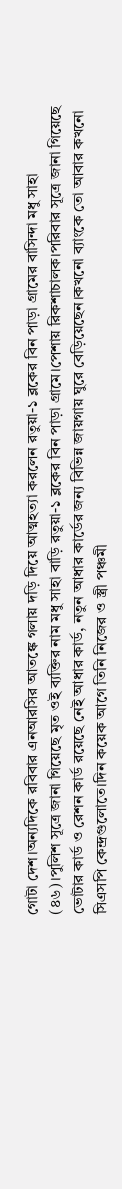গোটা দেশ।অন্যদিকে রবিবার এনআরসির আতঙ্কে গলায় দড়ি দিয়ে আত্মহত্যা করলেন রতুয়া-১ ব্লকের বিন পাড়া গ্রামের বাসিন্দা মধু সাহা (৪৬)।পুলিশ সূত্রে জানা গিয়েছে মৃত ওই ব্যক্তির নাম মধু সাহা বাড়ি রতুয়া-১ ব্লকের বিন পাড়া গ্রামে।পেশায় রিকশাচালক।পরিবার সূত্রে জানা গিয়েছে ভোটার কার্ড ও রেশন কার্ড রয়েছে নেই আধার কার্ড, নতুন আধার কার্ডের জন্য বিভিন্ন জায়গায় ঘুরে বেড়িয়েছেন।কখনো ব্যাংকে তো আবার কখনো সিএসপি কেন্দ্রগুলোতে।দিন কয়েক আগে তিনি নিজের ও স্ত্রী পঞ্চমী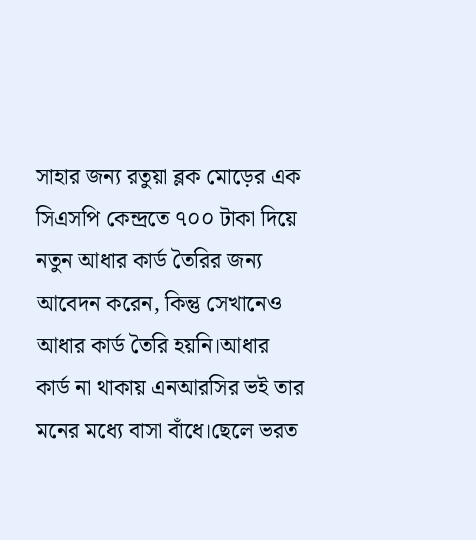সাহার জন্য রতুয়া ব্লক মোড়ের এক সিএসপি কেন্দ্রতে ৭০০ টাকা দিয়ে নতুন আধার কার্ড তৈরির জন্য আবেদন করেন, কিন্তু সেখানেও আধার কার্ড তৈরি হয়নি।আধার কার্ড না থাকায় এনআরসির ভই তার মনের মধ্যে বাসা বাঁধে।ছেলে ভরত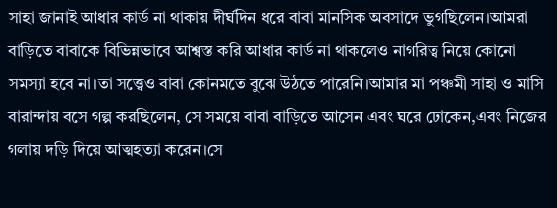সাহা জানাই আধার কার্ড না থাকায় দীর্ঘদিন ধরে বাবা মানসিক অবসাদে ভুগছিলেন।আমরা বাড়িতে বাবাকে বিভিন্নভাবে আশ্বস্ত করি আধার কার্ড না থাকলেও নাগরিত্ব নিয়ে কোনো সমস্যা হবে না।তা সত্ত্বেও বাবা কোনমতে বুঝে উঠতে পারেনি।আমার মা পঞ্চমী সাহা ও মাসি বারান্দায় বসে গল্প করছিলেন, সে সময়ে বাবা বাড়িতে আসেন এবং ঘরে ঢোকেন,এবং নিজের গলায় দড়ি দিয়ে আত্মহত্যা করেন।সে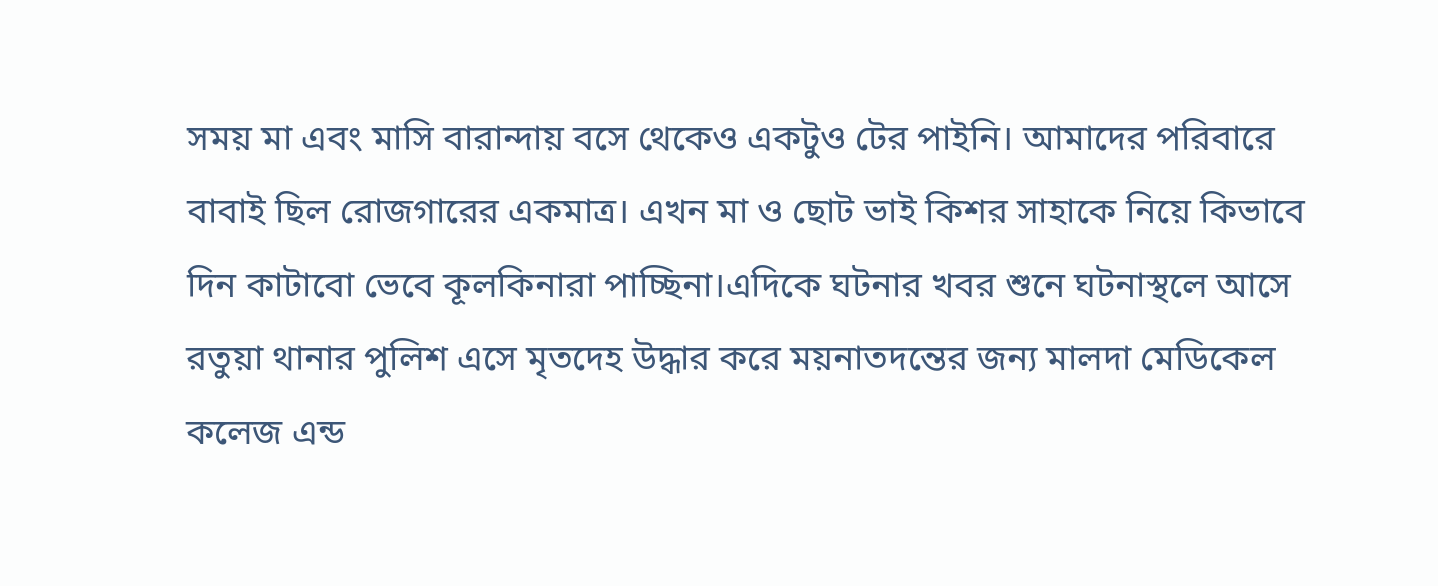সময় মা এবং মাসি বারান্দায় বসে থেকেও একটুও টের পাইনি। আমাদের পরিবারে বাবাই ছিল রোজগারের একমাত্র। এখন মা ও ছোট ভাই কিশর সাহাকে নিয়ে কিভাবে দিন কাটাবো ভেবে কূলকিনারা পাচ্ছিনা।এদিকে ঘটনার খবর শুনে ঘটনাস্থলে আসে রতুয়া থানার পুলিশ এসে মৃতদেহ উদ্ধার করে ময়নাতদন্তের জন্য মালদা মেডিকেল কলেজ এন্ড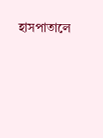হাসপাতালে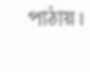পাঠায়।